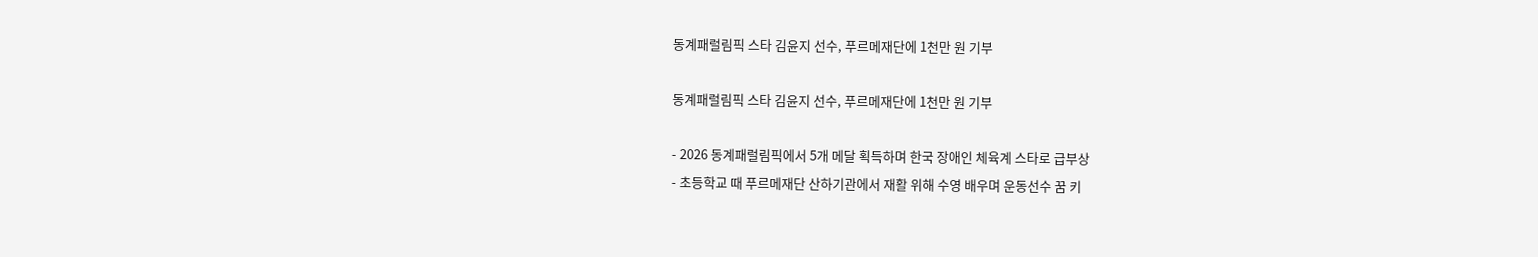동계패럴림픽 스타 김윤지 선수, 푸르메재단에 1천만 원 기부

동계패럴림픽 스타 김윤지 선수, 푸르메재단에 1천만 원 기부

- 2026 동계패럴림픽에서 5개 메달 획득하며 한국 장애인 체육계 스타로 급부상
- 초등학교 때 푸르메재단 산하기관에서 재활 위해 수영 배우며 운동선수 꿈 키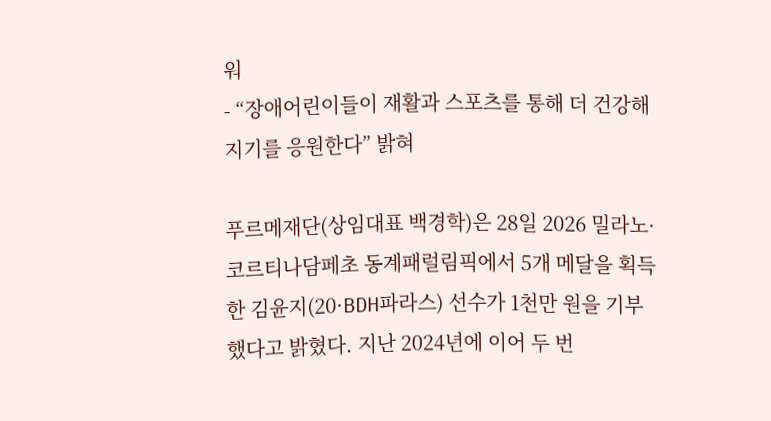워
- “장애어린이들이 재활과 스포츠를 통해 더 건강해지기를 응원한다” 밝혀

푸르메재단(상임대표 백경학)은 28일 2026 밀라노·코르티나담페초 동계패럴림픽에서 5개 메달을 획득한 김윤지(20·BDH파라스) 선수가 1천만 원을 기부했다고 밝혔다. 지난 2024년에 이어 두 번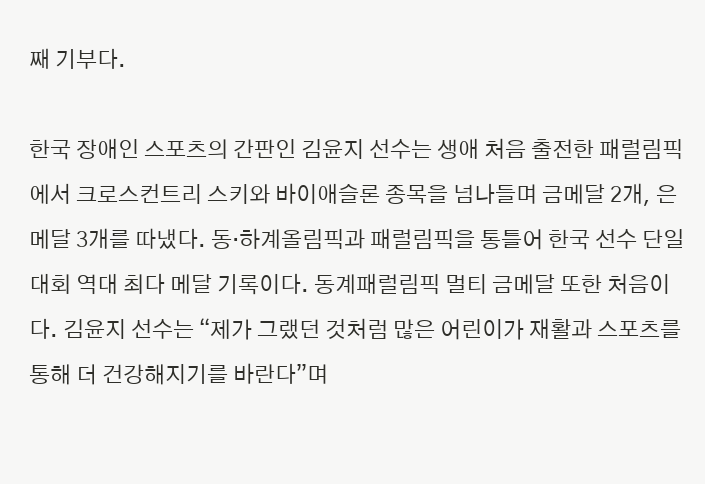째 기부다.

한국 장애인 스포츠의 간판인 김윤지 선수는 생애 처음 출전한 패럴림픽에서 크로스컨트리 스키와 바이애슬론 종목을 넘나들며 금메달 2개, 은메달 3개를 따냈다. 동·하계올림픽과 패럴림픽을 통틀어 한국 선수 단일 대회 역대 최다 메달 기록이다. 동계패럴림픽 멀티 금메달 또한 처음이다. 김윤지 선수는 “제가 그랬던 것처럼 많은 어린이가 재활과 스포츠를 통해 더 건강해지기를 바란다”며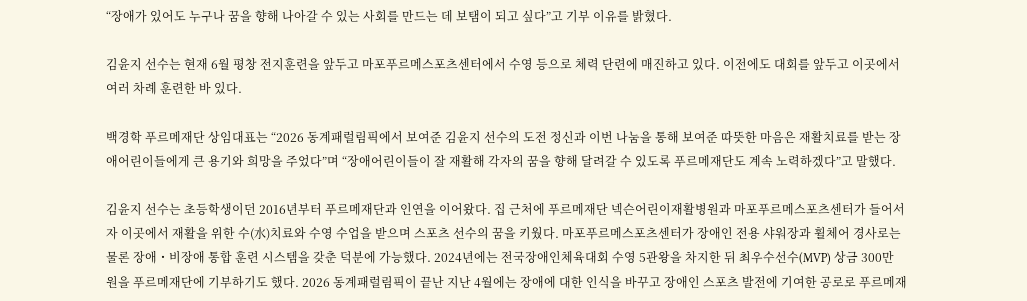“장애가 있어도 누구나 꿈을 향해 나아갈 수 있는 사회를 만드는 데 보탬이 되고 싶다”고 기부 이유를 밝혔다.

김윤지 선수는 현재 6월 평창 전지훈련을 앞두고 마포푸르메스포츠센터에서 수영 등으로 체력 단련에 매진하고 있다. 이전에도 대회를 앞두고 이곳에서 여러 차례 훈련한 바 있다.

백경학 푸르메재단 상임대표는 “2026 동계패럴림픽에서 보여준 김윤지 선수의 도전 정신과 이번 나눔을 통해 보여준 따뜻한 마음은 재활치료를 받는 장애어린이들에게 큰 용기와 희망을 주었다”며 “장애어린이들이 잘 재활해 각자의 꿈을 향해 달려갈 수 있도록 푸르메재단도 계속 노력하겠다”고 말했다.

김윤지 선수는 초등학생이던 2016년부터 푸르메재단과 인연을 이어왔다. 집 근처에 푸르메재단 넥슨어린이재활병원과 마포푸르메스포츠센터가 들어서자 이곳에서 재활을 위한 수(水)치료와 수영 수업을 받으며 스포츠 선수의 꿈을 키웠다. 마포푸르메스포츠센터가 장애인 전용 샤워장과 휠체어 경사로는 물론 장애・비장애 통합 훈련 시스템을 갖춘 덕분에 가능했다. 2024년에는 전국장애인체육대회 수영 5관왕을 차지한 뒤 최우수선수(MVP) 상금 300만 원을 푸르메재단에 기부하기도 했다. 2026 동계패럴림픽이 끝난 지난 4월에는 장애에 대한 인식을 바꾸고 장애인 스포츠 발전에 기여한 공로로 푸르메재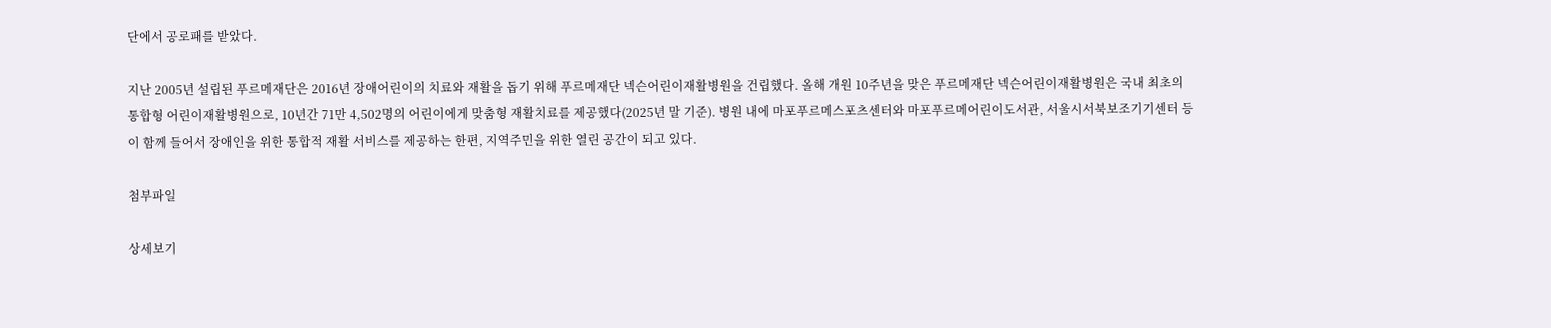단에서 공로패를 받았다.

지난 2005년 설립된 푸르메재단은 2016년 장애어린이의 치료와 재활을 돕기 위해 푸르메재단 넥슨어린이재활병원을 건립했다. 올해 개원 10주년을 맞은 푸르메재단 넥슨어린이재활병원은 국내 최초의 통합형 어린이재활병원으로, 10년간 71만 4,502명의 어린이에게 맞춤형 재활치료를 제공했다(2025년 말 기준). 병원 내에 마포푸르메스포츠센터와 마포푸르메어린이도서관, 서울시서북보조기기센터 등이 함께 들어서 장애인을 위한 통합적 재활 서비스를 제공하는 한편, 지역주민을 위한 열린 공간이 되고 있다.

첨부파일

상세보기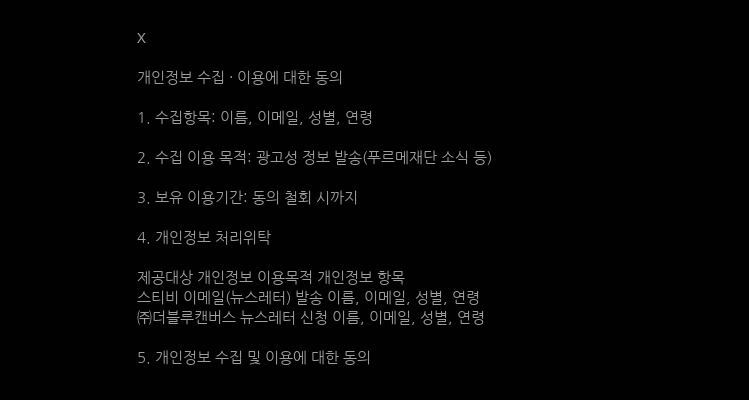X

개인정보 수집 · 이용에 대한 동의

1. 수집항목: 이름, 이메일, 성별, 연령

2. 수집 이용 목적: 광고성 정보 발송(푸르메재단 소식 등)

3. 보유 이용기간: 동의 철회 시까지

4. 개인정보 처리위탁

제공대상 개인정보 이용목적 개인정보 항목
스티비 이메일(뉴스레터) 발송 이름, 이메일, 성별, 연령
㈜더블루캔버스 뉴스레터 신청 이름, 이메일, 성별, 연령

5. 개인정보 수집 및 이용에 대한 동의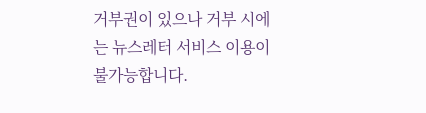거부권이 있으나 거부 시에는 뉴스레터 서비스 이용이 불가능합니다.